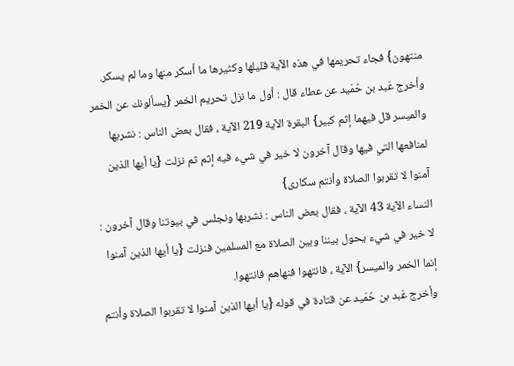منتهون} فجاء تحريمها في هذه الآية قليلها وكثيرها ما أسكر منها وما لم يسكر.
وأخرج عَبد بن حُمَيد عن عطاء قال : أول ما نزل تحريم الخمر {يسألونك عن الخمر والميسر قل فيهما إثم كبير} البقرة الآية 219 الآية ، فقال بعض الناس : نشربها لمنافعها التي فيها وقال آخرون لا خير في شيء فيه إثم ثم نزلت {يا أيها الذين آمنوا لا تقربوا الصلاة وأنتم سكارى}
النساء الآية 43 الآية ، فقال بعض الناس : نشربها ونجلس في بيوتنا وقال آخرون : لا خير في شيء يحول بيننا وبين الصلاة مع المسلمين فنزلت {يا أيها الذين آمنوا إنما الخمر والميسر} الآية ، فانتهوا فنهاهم فانتهوا.
وأخرج عَبد بن حُمَيد عن قتادة في قوله {يا أيها الذين آمنوا لا تقربوا الصلاة وأنتم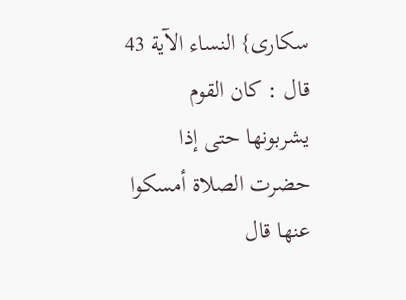سكارى} النساء الآية 43 قال : كان القوم يشربونها حتى إذا حضرت الصلاة أمسكوا عنها قال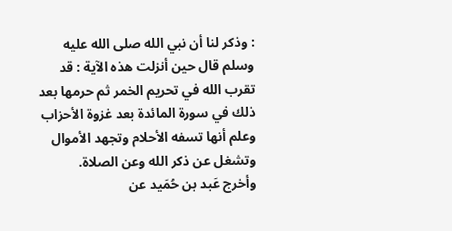: وذكر لنا أن نبي الله صلى الله عليه وسلم قال حين أنزلت هذه الآية : قد تقرب الله في تحريم الخمر ثم حرمها بعد ذلك في سورة المائدة بعد غزوة الأحزاب وعلم أنها تسفه الأحلام وتجهد الأموال وتشغل عن ذكر الله وعن الصلاة.
وأخرج عَبد بن حُمَيد عن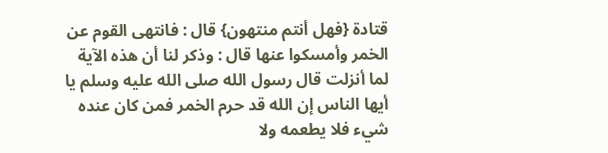قتادة {فهل أنتم منتهون} قال : فانتهى القوم عن الخمر وأمسكوا عنها قال : وذكر لنا أن هذه الآية لما أنزلت قال رسول الله صلى الله عليه وسلم يا أيها الناس إن الله قد حرم الخمر فمن كان عنده شيء فلا يطعمه ولا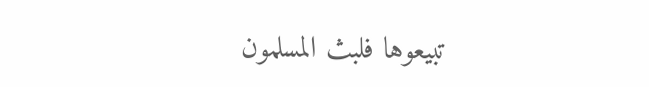تبيعوها فلبث المسلمون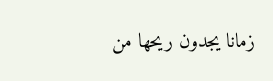زمانا يجدون ريحها من